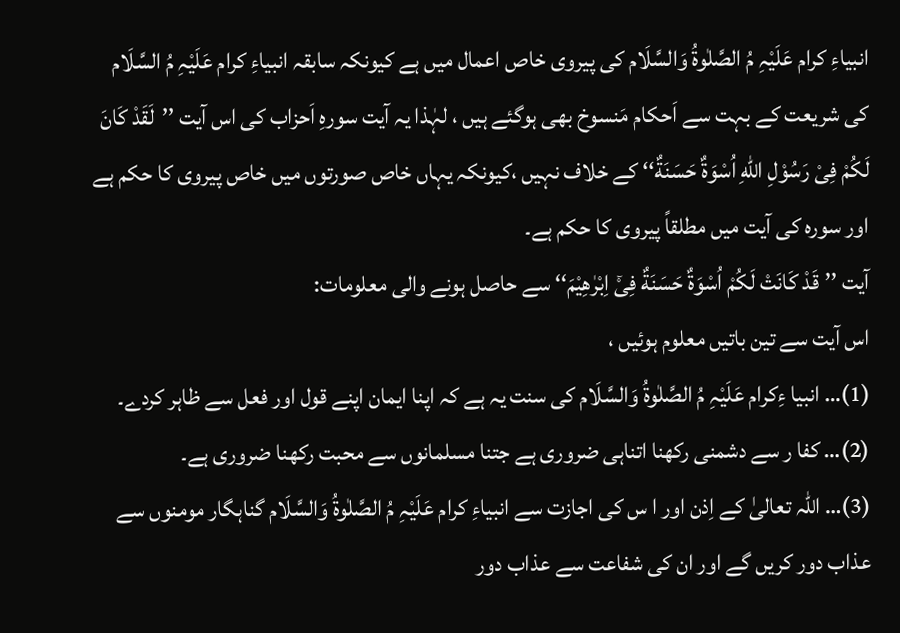انبیاءِ کرام عَلَیْہِ مُ الصَّلٰوۃُ وَالسَّلَام کی پیروی خاص اعمال میں ہے کیونکہ سابقہ انبیاءِ کرام عَلَیْہِ مُ السَّلَام کی شریعت کے بہت سے اَحکام مَنسوخ بھی ہوگئے ہیں ، لہٰذا یہ آیت سورہِ اَحزاب کی اس آیت ’’لَقَدْ كَانَ لَكُمْ فِیْ رَسُوْلِ اللّٰهِ اُسْوَةٌ حَسَنَةٌ‘‘ کے خلاف نہیں ،کیونکہ یہاں خاص صورتوں میں خاص پیروی کا حکم ہے اور سورہ کی آیت میں مطلقاً پیروی کا حکم ہے۔
آیت ’’قَدْ كَانَتْ لَكُمْ اُسْوَةٌ حَسَنَةٌ فِیْۤ اِبْرٰهِیْمَ‘‘ سے حاصل ہونے والی معلومات:
اس آیت سے تین باتیں معلوم ہوئیں ،
(1)… انبیا ءِکرام عَلَیْہِ مُ الصَّلٰوۃُ وَالسَّلَام کی سنت یہ ہے کہ اپنا ایمان اپنے قول اور فعل سے ظاہر کردے۔
(2)… کفا ر سے دشمنی رکھنا اتناہی ضروری ہے جتنا مسلمانوں سے محبت رکھنا ضروری ہے۔
(3)… اللّٰہ تعالیٰ کے اِذن اور ا س کی اجازت سے انبیاءِ کرام عَلَیْہِ مُ الصَّلٰوۃُ وَالسَّلَام گناہگار مومنوں سے عذاب دور کریں گے اور ان کی شفاعت سے عذاب دور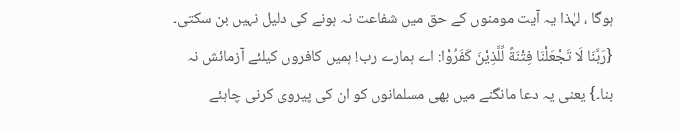ہوگا ، لہٰذا یہ آیت مومنوں کے حق میں شفاعت نہ ہونے کی دلیل نہیں بن سکتی۔
{رَبَّنَا لَا تَجْعَلْنَا فِتْنَةً لِّلَّذِیْنَ كَفَرُوْا: اے ہمارے رب! ہمیں کافروں کیلئے آزمائش نہ بنا۔} یعنی یہ دعا مانگنے میں بھی مسلمانوں کو ان کی پیروی کرنی چاہئے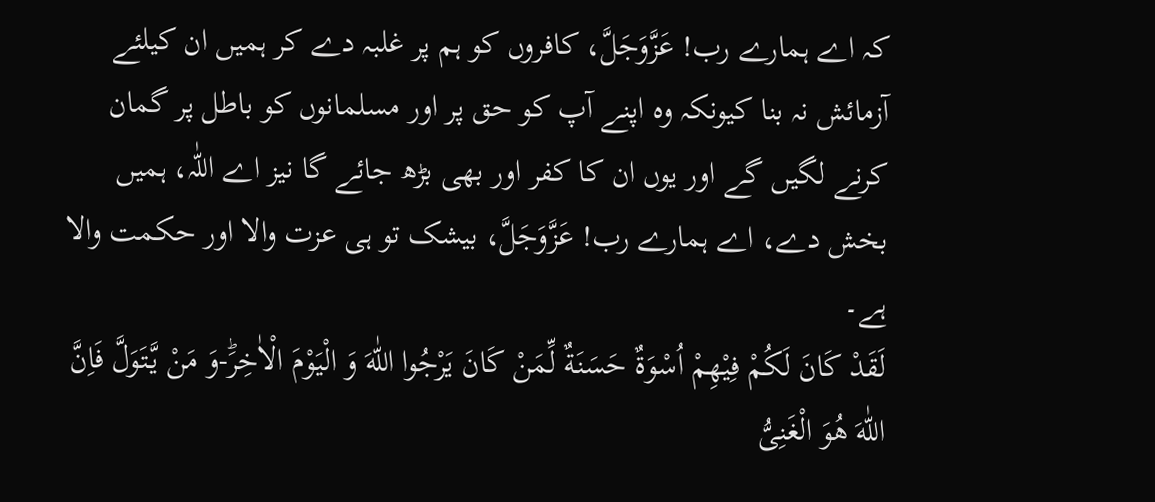کہ اے ہمارے رب! عَزَّوَجَلَّ، کافروں کو ہم پر غلبہ دے کر ہمیں ان کیلئے آزمائش نہ بنا کیونکہ وہ اپنے آپ کو حق پر اور مسلمانوں کو باطل پر گمان کرنے لگیں گے اور یوں ان کا کفر اور بھی بڑھ جائے گا نیز اے اللّٰہ، ہمیں بخش دے، اے ہمارے رب! عَزَّوَجَلَّ، بیشک تو ہی عزت والا اور حکمت والا ہے۔
لَقَدْ كَانَ لَكُمْ فِیْهِمْ اُسْوَةٌ حَسَنَةٌ لِّمَنْ كَانَ یَرْجُوا اللّٰهَ وَ الْیَوْمَ الْاٰخِرَؕ-وَ مَنْ یَّتَوَلَّ فَاِنَّ اللّٰهَ هُوَ الْغَنِیُّ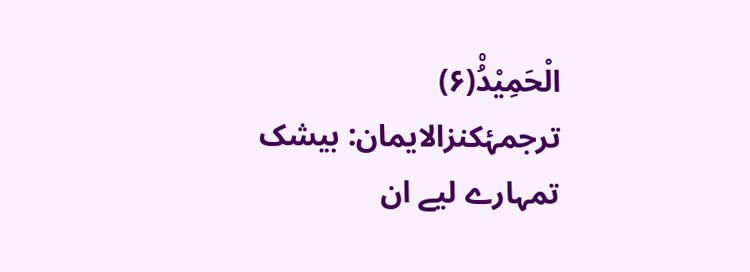الْحَمِیْدُ۠(۶)
ترجمۂکنزالایمان: بیشک تمہارے لیے ان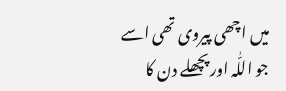میں اچھی پیروی تھی اسے جو اللّٰہ اور پچھلے دن کا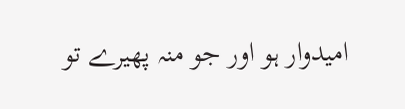امیدوار ہو اور جو منہ پھیرے تو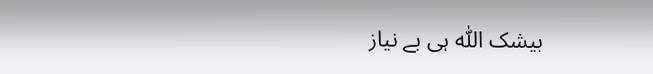بیشک اللّٰہ ہی بے نیاز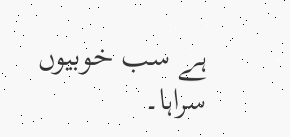ہے سب خوبیوں سراہا۔